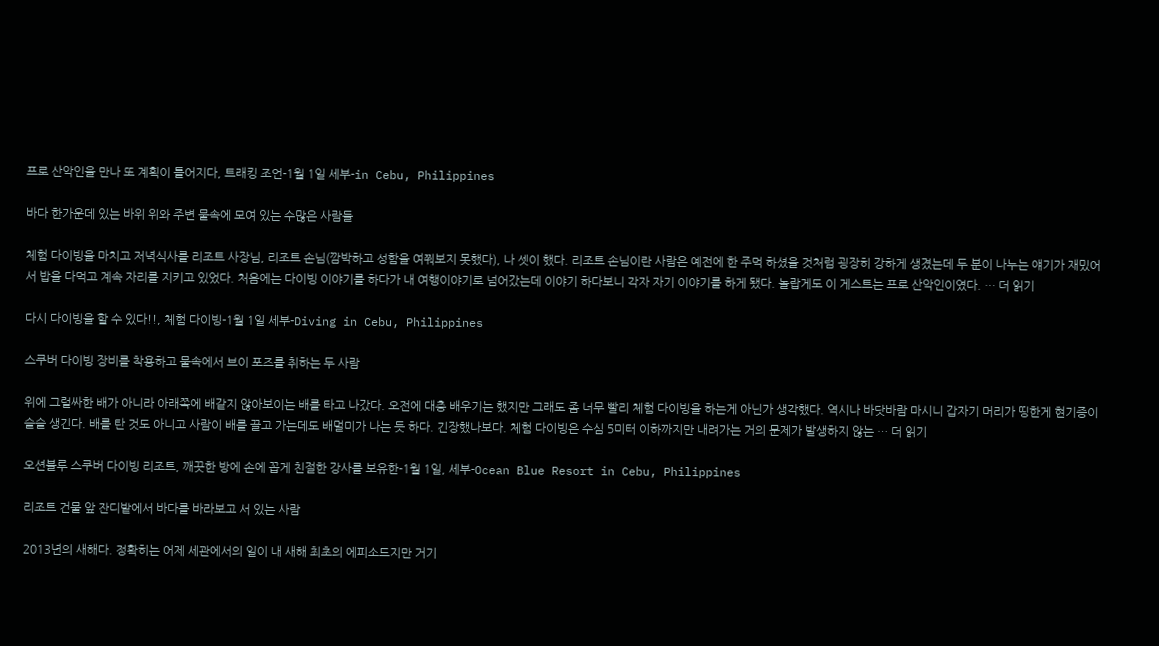프로 산악인을 만나 또 계획이 틀어지다, 트래킹 조언-1월 1일 세부-in Cebu, Philippines

바다 한가운데 있는 바위 위와 주변 물속에 모여 있는 수많은 사람들

체험 다이빙을 마치고 저녁식사를 리조트 사장님, 리조트 손님(깜박하고 성함을 여쭤보지 못했다), 나 셋이 했다. 리조트 손님이란 사람은 예전에 한 주먹 하셨을 것처럼 굉장히 강하게 생겼는데 두 분이 나누는 얘기가 재밌어서 밥을 다먹고 계속 자리를 지키고 있었다. 처음에는 다이빙 이야기를 하다가 내 여행이야기로 넘어갔는데 이야기 하다보니 각자 자기 이야기를 하게 됐다. 놀랍게도 이 게스트는 프로 산악인이였다. … 더 읽기

다시 다이빙을 할 수 있다!!, 체험 다이빙-1월 1일 세부-Diving in Cebu, Philippines

스쿠버 다이빙 장비를 착용하고 물속에서 브이 포즈를 취하는 두 사람

위에 그럴싸한 배가 아니라 아래쪽에 배같지 않아보이는 배를 타고 나갔다. 오전에 대충 배우기는 했지만 그래도 좀 너무 빨리 체험 다이빙을 하는게 아닌가 생각했다. 역시나 바닷바람 마시니 갑자기 머리가 띵한게 현기증이 슬슬 생긴다. 배를 탄 것도 아니고 사람이 배를 끌고 가는데도 배멀미가 나는 듯 하다. 긴장했나보다. 체험 다이빙은 수심 5미터 이하까지만 내려가는 거의 문제가 발생하지 않는 … 더 읽기

오션블루 스쿠버 다이빙 리조트, 깨끗한 방에 손에 꼽게 친절한 강사를 보유한-1월 1일, 세부-Ocean Blue Resort in Cebu, Philippines

리조트 건물 앞 잔디밭에서 바다를 바라보고 서 있는 사람

2013년의 새해다. 정확히는 어제 세관에서의 일이 내 새해 최초의 에피소드지만 거기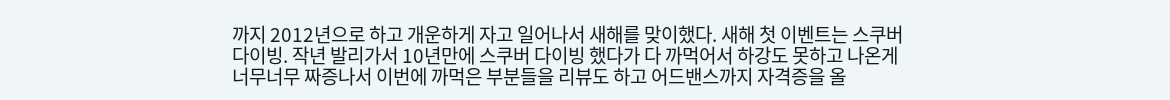까지 2012년으로 하고 개운하게 자고 일어나서 새해를 맞이했다. 새해 첫 이벤트는 스쿠버 다이빙. 작년 발리가서 10년만에 스쿠버 다이빙 했다가 다 까먹어서 하강도 못하고 나온게 너무너무 짜증나서 이번에 까먹은 부분들을 리뷰도 하고 어드밴스까지 자격증을 올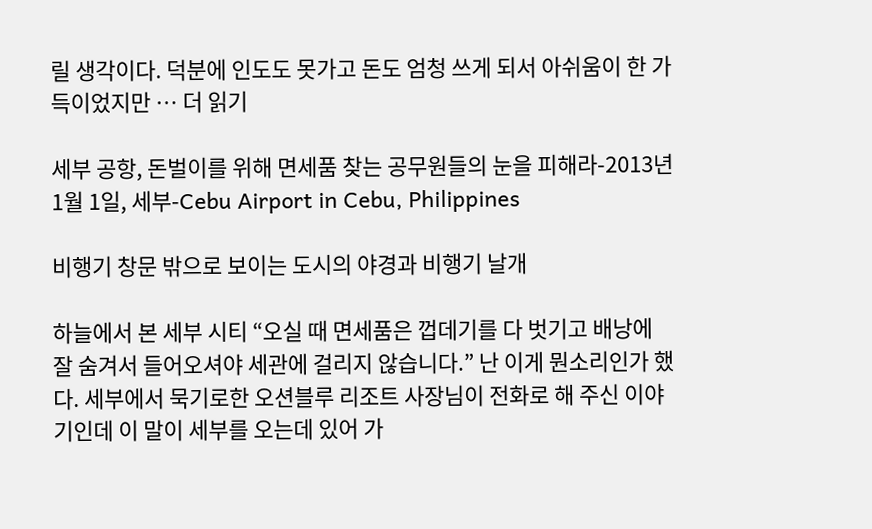릴 생각이다. 덕분에 인도도 못가고 돈도 엄청 쓰게 되서 아쉬움이 한 가득이었지만 … 더 읽기

세부 공항, 돈벌이를 위해 면세품 찾는 공무원들의 눈을 피해라-2013년 1월 1일, 세부-Cebu Airport in Cebu, Philippines

비행기 창문 밖으로 보이는 도시의 야경과 비행기 날개

하늘에서 본 세부 시티 “오실 때 면세품은 껍데기를 다 벗기고 배낭에 잘 숨겨서 들어오셔야 세관에 걸리지 않습니다.” 난 이게 뭔소리인가 했다. 세부에서 묵기로한 오션블루 리조트 사장님이 전화로 해 주신 이야기인데 이 말이 세부를 오는데 있어 가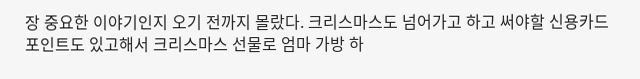장 중요한 이야기인지 오기 전까지 몰랐다. 크리스마스도 넘어가고 하고 써야할 신용카드 포인트도 있고해서 크리스마스 선물로 엄마 가방 하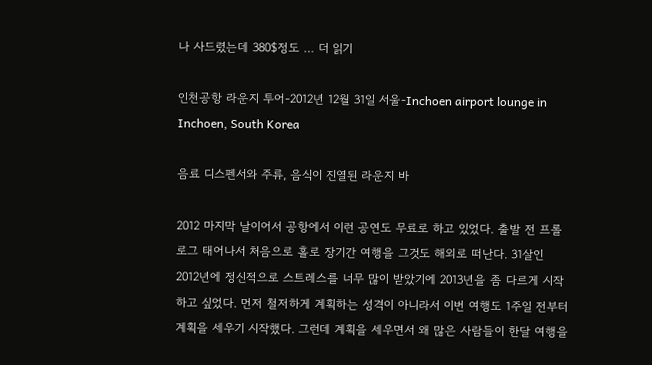나 사드렸는데 380$정도 … 더 읽기

인천공항 라운지 투어-2012년 12월 31일 서울-Inchoen airport lounge in Inchoen, South Korea

음료 디스펜서와 주류, 음식이 진열된 라운지 바

2012 마지막 날이어서 공항에서 이런 공연도 무료로 하고 있었다. 출발 전 프롤로그 태어나서 처음으로 홀로 장기간 여행을 그것도 해외로 떠난다. 31살인 2012년에 정신적으로 스트레스를 너무 많이 받았기에 2013년을 좀 다르게 시작하고 싶었다. 먼저 철저하게 계획하는 성격이 아니라서 이번 여행도 1주일 전부터 계획을 세우기 시작했다. 그런데 계획을 세우면서 왜 많은 사람들이 한달 여행을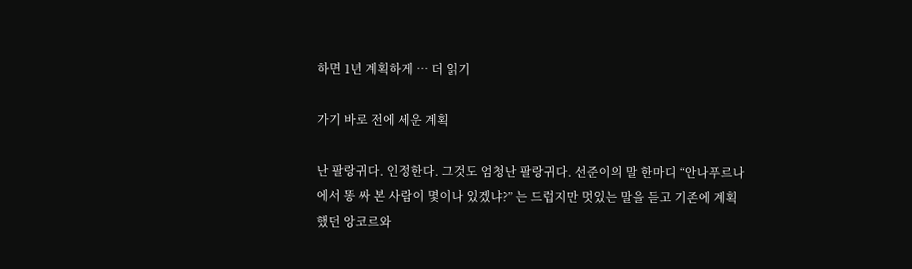하면 1년 계획하게 … 더 읽기

가기 바로 전에 세운 계획

난 팔랑귀다. 인정한다. 그것도 엄청난 팔랑귀다. 선준이의 말 한마디 “안나푸르나에서 똥 싸 본 사람이 몇이나 있겠냐?” 는 드럽지만 멋있는 말을 듣고 기존에 계획했던 앙코르와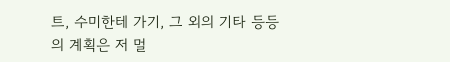트, 수미한테 가기, 그 외의 기타 등등의 계획은 저 멀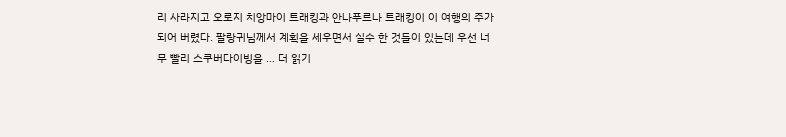리 사라지고 오로지 치앙마이 트래킹과 안나푸르나 트래킹이 이 여행의 주가 되어 버렸다. 팔랑귀님께서 계획을 세우면서 실수 한 것들이 있는데 우선 너무 빨리 스쿠버다이빙을 … 더 읽기